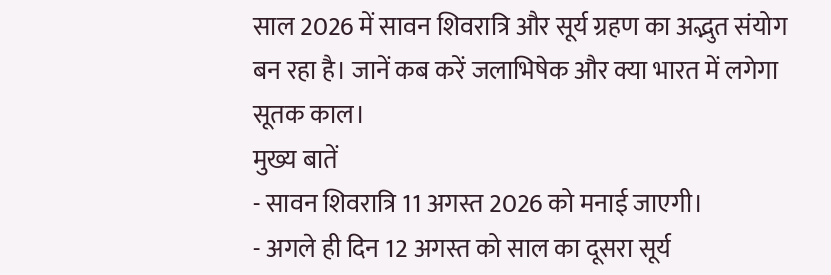साल 2026 में सावन शिवरात्रि और सूर्य ग्रहण का अद्भुत संयोग बन रहा है। जानें कब करें जलाभिषेक और क्या भारत में लगेगा सूतक काल।
मुख्य बातें
- सावन शिवरात्रि 11 अगस्त 2026 को मनाई जाएगी।
- अगले ही दिन 12 अगस्त को साल का दूसरा सूर्य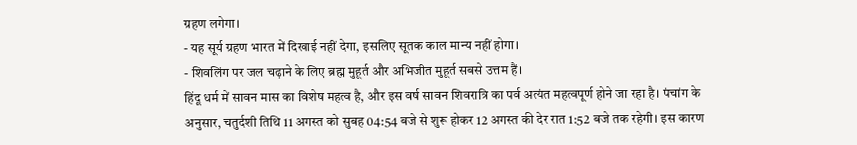ग्रहण लगेगा।
- यह सूर्य ग्रहण भारत में दिखाई नहीं देगा, इसलिए सूतक काल मान्य नहीं होगा।
- शिवलिंग पर जल चढ़ाने के लिए ब्रह्म मुहूर्त और अभिजीत मुहूर्त सबसे उत्तम हैं।
हिंदू धर्म में सावन मास का विशेष महत्व है, और इस वर्ष सावन शिवरात्रि का पर्व अत्यंत महत्वपूर्ण होने जा रहा है। पंचांग के अनुसार, चतुर्दशी तिथि 11 अगस्त को सुबह 04:54 बजे से शुरू होकर 12 अगस्त की देर रात 1:52 बजे तक रहेगी। इस कारण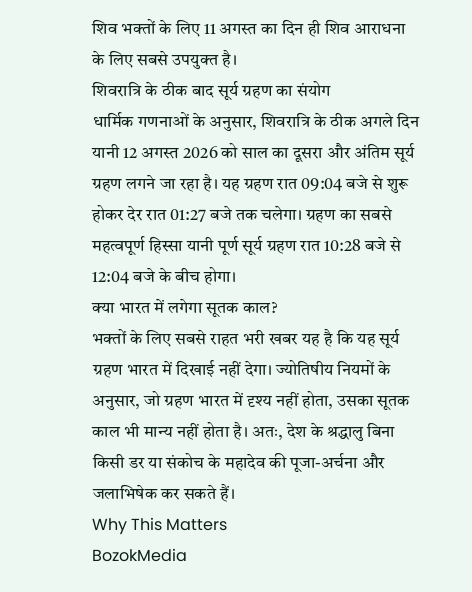शिव भक्तों के लिए 11 अगस्त का दिन ही शिव आराधना के लिए सबसे उपयुक्त है।
शिवरात्रि के ठीक बाद सूर्य ग्रहण का संयोग
धार्मिक गणनाओं के अनुसार, शिवरात्रि के ठीक अगले दिन यानी 12 अगस्त 2026 को साल का दूसरा और अंतिम सूर्य ग्रहण लगने जा रहा है। यह ग्रहण रात 09:04 बजे से शुरू होकर देर रात 01:27 बजे तक चलेगा। ग्रहण का सबसे महत्वपूर्ण हिस्सा यानी पूर्ण सूर्य ग्रहण रात 10:28 बजे से 12:04 बजे के बीच होगा।
क्या भारत में लगेगा सूतक काल?
भक्तों के लिए सबसे राहत भरी खबर यह है कि यह सूर्य ग्रहण भारत में दिखाई नहीं देगा। ज्योतिषीय नियमों के अनुसार, जो ग्रहण भारत में दृश्य नहीं होता, उसका सूतक काल भी मान्य नहीं होता है। अतः, देश के श्रद्धालु बिना किसी डर या संकोच के महादेव की पूजा-अर्चना और जलाभिषेक कर सकते हैं।
Why This Matters
BozokMedia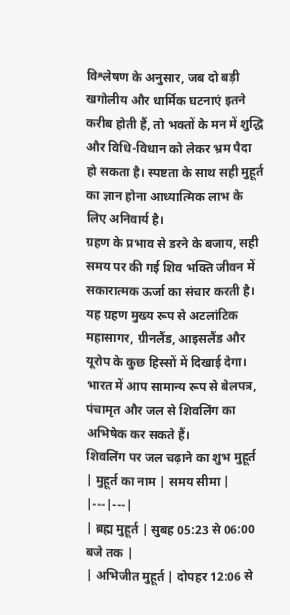विश्लेषण के अनुसार, जब दो बड़ी खगोलीय और धार्मिक घटनाएं इतने करीब होती हैं, तो भक्तों के मन में शुद्धि और विधि-विधान को लेकर भ्रम पैदा हो सकता है। स्पष्टता के साथ सही मुहूर्त का ज्ञान होना आध्यात्मिक लाभ के लिए अनिवार्य है।
ग्रहण के प्रभाव से डरने के बजाय, सही समय पर की गई शिव भक्ति जीवन में सकारात्मक ऊर्जा का संचार करती है।
यह ग्रहण मुख्य रूप से अटलांटिक महासागर, ग्रीनलैंड, आइसलैंड और यूरोप के कुछ हिस्सों में दिखाई देगा। भारत में आप सामान्य रूप से बेलपत्र, पंचामृत और जल से शिवलिंग का अभिषेक कर सकते हैं।
शिवलिंग पर जल चढ़ाने का शुभ मुहूर्त
| मुहूर्त का नाम | समय सीमा |
|---|---|
| ब्रह्म मुहूर्त | सुबह 05:23 से 06:00 बजे तक |
| अभिजीत मुहूर्त | दोपहर 12:06 से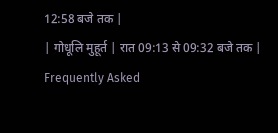12:58 बजे तक |
| गोधूलि मुहूर्त | रात 09:13 से 09:32 बजे तक |
Frequently Asked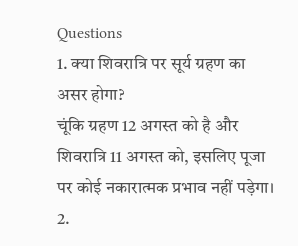Questions
1. क्या शिवरात्रि पर सूर्य ग्रहण का असर होगा?
चूंकि ग्रहण 12 अगस्त को है और शिवरात्रि 11 अगस्त को, इसलिए पूजा पर कोई नकारात्मक प्रभाव नहीं पड़ेगा।
2.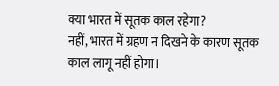क्या भारत में सूतक काल रहेगा?
नहीं, भारत में ग्रहण न दिखने के कारण सूतक काल लागू नहीं होगा।